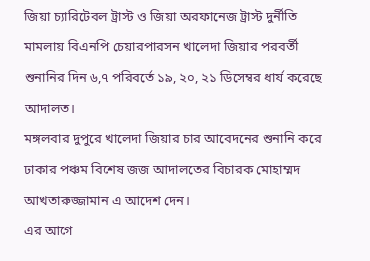জিয়া চ্যারিটেবল ট্রাস্ট ও জিয়া অরফানেজ ট্রাস্ট দুর্নীতি মামলায় বিএনপি চেয়ারপারসন খালেদা জিয়ার পরবর্তী শুনানির দিন ৬,৭ পরিবর্তে ১৯, ২০, ২১ ডিসেম্বর ধার্য করেছে আদালত।
মঙ্গলবার দুপুরে খালেদা জিয়ার চার আবেদনের শুনানি করে ঢাকার পঞ্চম বিশেষ জজ আদালতের বিচারক মোহাম্মদ আখতারুজ্জামান এ আদেশ দেন।
এর আগে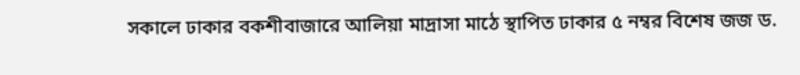সকালে ঢাকার বকশীবাজারে আলিয়া মাদ্রাসা মাঠে স্থাপিত ঢাকার ৫ নম্বর বিশেষ জজ ড.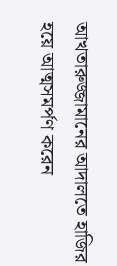আখতারুজ্জামানের আদালতে হাজির হয়ে আত্মসমর্পণ করেন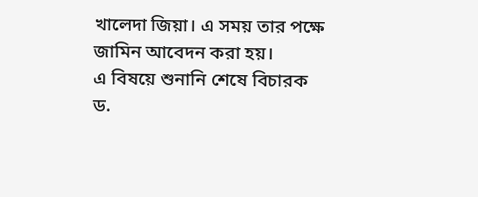খালেদা জিয়া। এ সময় তার পক্ষে জামিন আবেদন করা হয়।
এ বিষয়ে শুনানি শেষে বিচারক ড.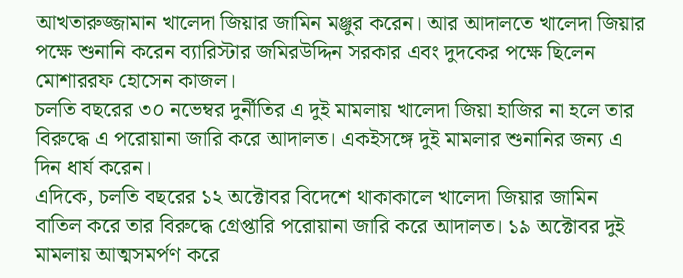আখতারুজ্জামান খালেদা জিয়ার জামিন মঞ্জুর করেন। আর আদালতে খালেদা জিয়ার পক্ষে শুনানি করেন ব্যারিস্টার জমিরউদ্দিন সরকার এবং দুদকের পক্ষে ছিলেন মোশাররফ হোসেন কাজল।
চলতি বছরের ৩০ নভেম্বর দুর্নীতির এ দুই মামলায় খালেদা জিয়া হাজির না হলে তার বিরুদ্ধে এ পরোয়ানা জারি করে আদালত। একইসঙ্গে দুই মামলার শুনানির জন্য এ দিন ধার্য করেন।
এদিকে, চলতি বছরের ১২ অক্টোবর বিদেশে থাকাকালে খালেদা জিয়ার জামিন বাতিল করে তার বিরুদ্ধে গ্রেপ্তারি পরোয়ানা জারি করে আদালত। ১৯ অক্টোবর দুই মামলায় আত্মসমর্পণ করে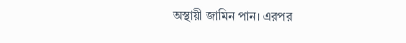অস্থায়ী জামিন পান। এরপর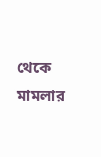থেকে মামলার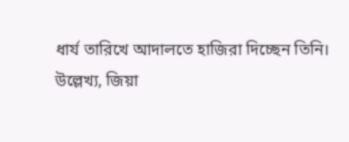ধার্য তারিখে আদালতে হাজিরা দিচ্ছেন তিনি।
উল্লেখ্য, জিয়া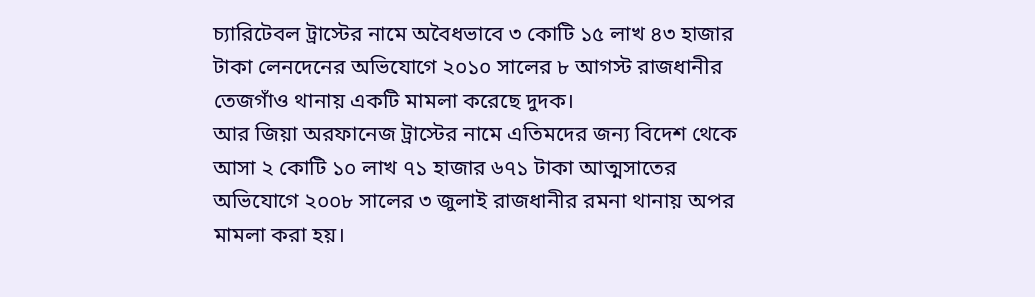চ্যারিটেবল ট্রাস্টের নামে অবৈধভাবে ৩ কোটি ১৫ লাখ ৪৩ হাজার টাকা লেনদেনের অভিযোগে ২০১০ সালের ৮ আগস্ট রাজধানীর তেজগাঁও থানায় একটি মামলা করেছে দুদক।
আর জিয়া অরফানেজ ট্রাস্টের নামে এতিমদের জন্য বিদেশ থেকে আসা ২ কোটি ১০ লাখ ৭১ হাজার ৬৭১ টাকা আত্মসাতের অভিযোগে ২০০৮ সালের ৩ জুলাই রাজধানীর রমনা থানায় অপর মামলা করা হয়।